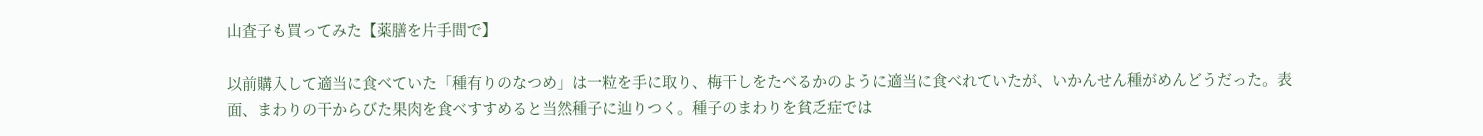山査子も買ってみた【薬膳を片手間で】

以前購入して適当に食べていた「種有りのなつめ」は一粒を手に取り、梅干しをたべるかのように適当に食べれていたが、いかんせん種がめんどうだった。表面、まわりの干からびた果肉を食べすすめると当然種子に辿りつく。種子のまわりを貧乏症では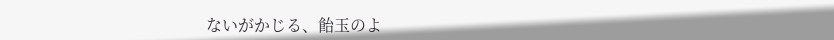ないがかじる、飴玉のよ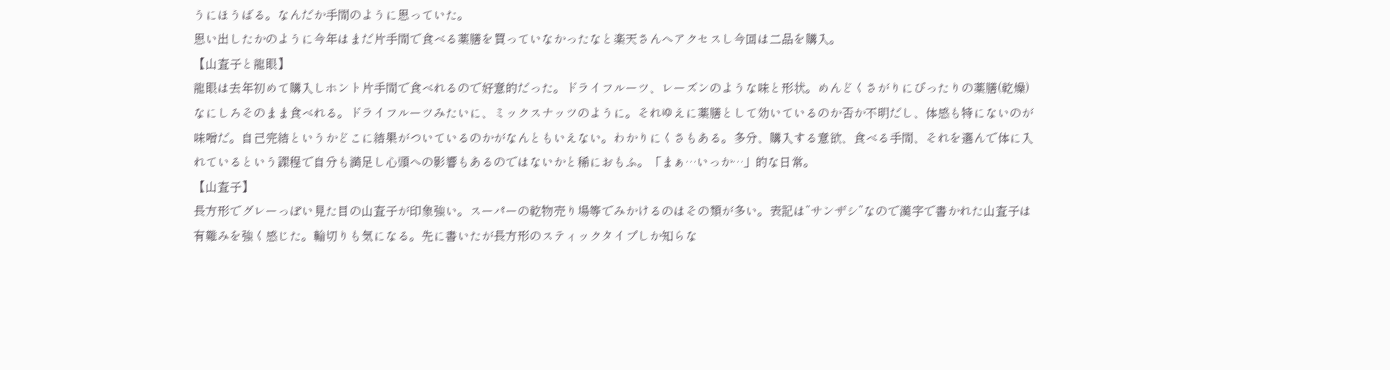うにほうばる。なんだか手間のように思っていた。
思い出したかのように今年はまだ片手間で食べる薬膳を買っていなかったなと楽天さんへアクセスし今回は二品を購入。
【山査子と龍眼】
龍眼は去年初めて購入しホント片手間で食べれるので好意的だった。ドライフルーツ、レーズンのような味と形状。めんどくさがりにぴったりの薬膳(乾燥)なにしろそのまま食べれる。ドライフルーツみたいに、ミックスナッツのように。それゆえに薬膳として効いているのか否か不明だし、体感も特にないのが味噌だ。自己完結というかどこに結果がついているのかがなんともいえない。わかりにくさもある。多分、購入する意欲、食べる手間、それを選んで体に入れているという課程で自分も満足し心頭への影響もあるのではないかと稀におもふ。「まぁ…いっか…」的な日常。
【山査子】
長方形でグレーっぽい見た目の山査子が印象強い。スーパーの乾物売り場等でみかけるのはその類が多い。表記は”サンザシ”なので漢字で書かれた山査子は有難みを強く感じた。輪切りも気になる。先に書いたが長方形のスティックタイプしか知らな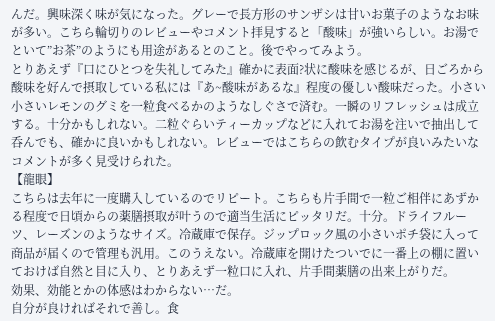んだ。興味深く味が気になった。グレーで長方形のサンザシは甘いお菓子のようなお味が多い。こちら輪切りのレビューやコメント拝見すると「酸味」が強いらしい。お湯でといて”お茶”のようにも用途があるとのこと。後でやってみよう。
とりあえず『口にひとつを失礼してみた』確かに表面?状に酸味を感じるが、日ごろから酸味を好んで摂取している私には『あ~酸味があるな』程度の優しい酸味だった。小さい小さいレモンのグミを一粒食べるかのようなしぐさで済む。一瞬のリフレッシュは成立する。十分かもしれない。二粒ぐらいティーカップなどに入れてお湯を注いで抽出して呑んでも、確かに良いかもしれない。レビューではこちらの飲むタイプが良いみたいなコメントが多く見受けられた。
【龍眼】
こちらは去年に一度購入しているのでリピート。こちらも片手間で一粒ご相伴にあずかる程度で日頃からの薬膳摂取が叶うので適当生活にピッタリだ。十分。ドライフルーツ、レーズンのようなサイズ。冷蔵庫で保存。ジップロック風の小さいポチ袋に入って商品が届くので管理も汎用。このうえない。冷蔵庫を開けたついでに一番上の棚に置いておけば自然と目に入り、とりあえず一粒口に入れ、片手間薬膳の出来上がりだ。
効果、効能とかの体感はわからない…だ。
自分が良ければそれで善し。食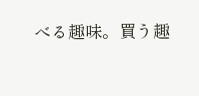べる趣味。買う趣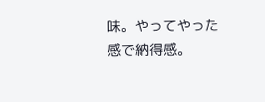味。やってやった感で納得感。